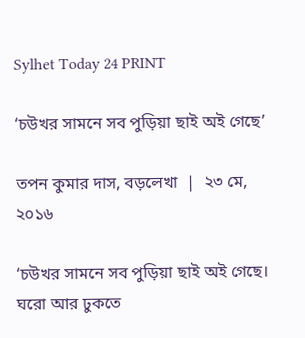Sylhet Today 24 PRINT

‘চউখর সামনে সব পুড়িয়া ছাই অই গেছে’

তপন কুমার দাস, বড়লেখা  |  ২৩ মে, ২০১৬

‘চউখর সামনে সব পুড়িয়া ছাই অই গেছে। ঘরো আর ঢুকতে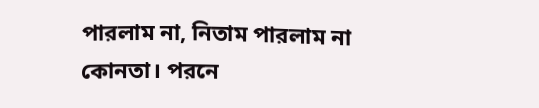পারলাম না, নিতাম পারলাম না কোনতা। পরনে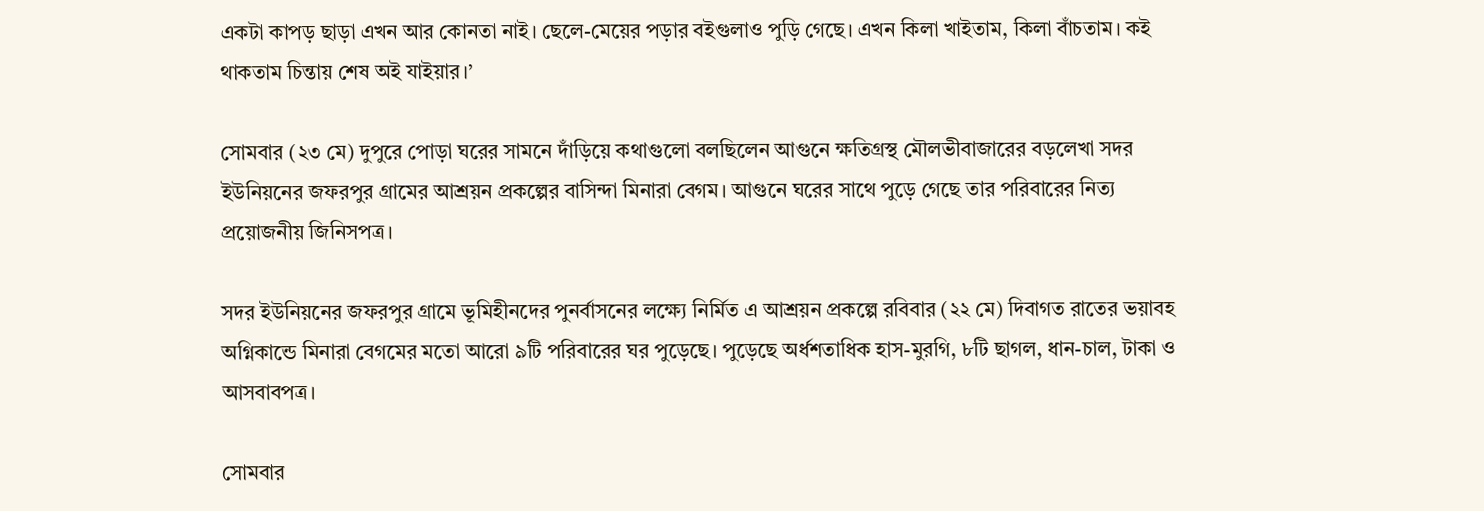একটা কাপড় ছাড়া এখন আর কোনতা নাই। ছেলে-মেয়ের পড়ার বইগুলাও পুড়ি গেছে। এখন কিলা খাইতাম, কিলা বাঁচতাম। কই থাকতাম চিন্তায় শেষ অই যাইয়ার।’

সোমবার (২৩ মে) দুপুরে পোড়া ঘরের সামনে দাঁড়িয়ে কথাগুলো বলছিলেন আগুনে ক্ষতিগ্রস্থ মৌলভীবাজারের বড়লেখা সদর ইউনিয়নের জফরপুর গ্রামের আশ্রয়ন প্রকল্পের বাসিন্দা মিনারা বেগম। আগুনে ঘরের সাথে পুড়ে গেছে তার পরিবারের নিত্য প্রয়োজনীয় জিনিসপত্র।

সদর ইউনিয়নের জফরপুর গ্রামে ভূমিহীনদের পুনর্বাসনের লক্ষ্যে নির্মিত এ আশ্রয়ন প্রকল্পে রবিবার (২২ মে) দিবাগত রাতের ভয়াবহ অগ্নিকান্ডে মিনারা বেগমের মতো আরো ৯টি পরিবারের ঘর পুড়েছে। পুড়েছে অর্ধশতাধিক হাস-মুরগি, ৮টি ছাগল, ধান-চাল, টাকা ও আসবাবপত্র।

সোমবার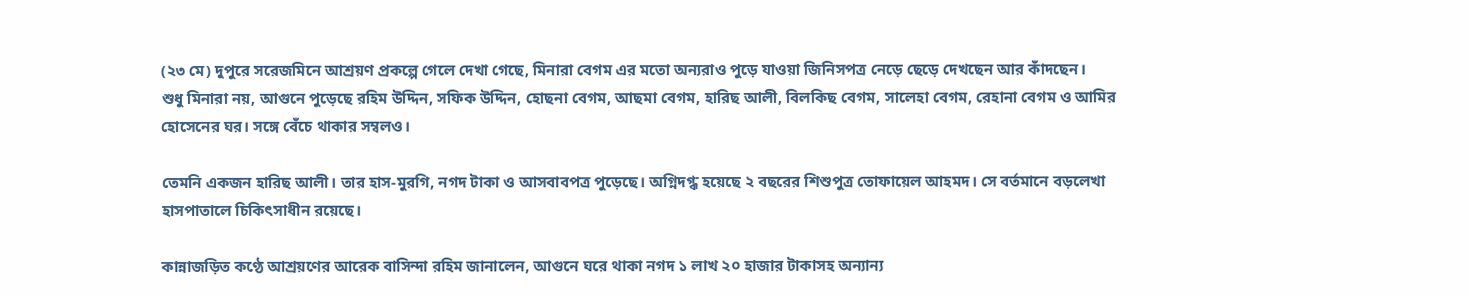(২৩ মে) দুপুরে সরেজমিনে আশ্রয়ণ প্রকল্পে গেলে দেখা গেছে, মিনারা বেগম এর মতো অন্যরাও পুড়ে যাওয়া জিনিসপত্র নেড়ে ছেড়ে দেখছেন আর কাঁদছেন।
শুধু মিনারা নয়, আগুনে পুড়েছে রহিম উদ্দিন, সফিক উদ্দিন, হোছনা বেগম, আছমা বেগম, হারিছ আলী, বিলকিছ বেগম, সালেহা বেগম, রেহানা বেগম ও আমির হোসেনের ঘর। সঙ্গে বেঁচে থাকার সম্বলও।

তেমনি একজন হারিছ আলী। তার হাস-মুরগি, নগদ টাকা ও আসবাবপত্র পুড়েছে। অগ্নিদগ্ধ হয়েছে ২ বছরের শিশুপুত্র তোফায়েল আহমদ। সে বর্তমানে বড়লেখা হাসপাতালে চিকিৎসাধীন রয়েছে।

কান্নাজড়িত কণ্ঠে আশ্রয়ণের আরেক বাসিন্দা রহিম জানালেন, আগুনে ঘরে থাকা নগদ ১ লাখ ২০ হাজার টাকাসহ অন্যান্য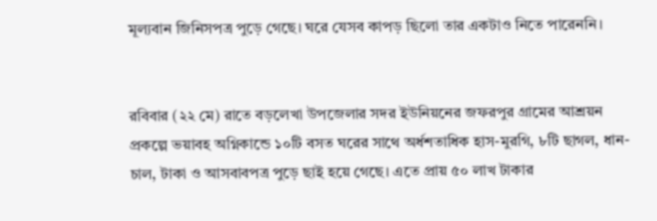মূল্যবান জিনিসপত্র পুড়ে গেছে। ঘরে যেসব কাপড় ছিলো তার একটাও নিতে পারেননি।


রবিবার (২২ মে) রাতে বড়লেখা উপজেলার সদর ইউনিয়নের জফরপুর গ্রামের আশ্রয়ন প্রকল্পে ভয়াবহ অগ্নিকান্ডে ১০টি বসত ঘরের সাথে অর্ধশতাধিক হাস-মুরগি, ৮টি ছাগল, ধান-চাল, টাকা ও আসবাবপত্র পুড়ে ছাই হয়ে গেছে। এতে প্রায় ৫০ লাখ টাকার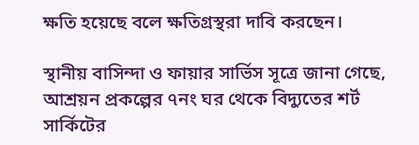ক্ষতি হয়েছে বলে ক্ষতিগ্রস্থরা দাবি করছেন।

স্থানীয় বাসিন্দা ও ফায়ার সার্ভিস সূত্রে জানা গেছে, আশ্রয়ন প্রকল্পের ৭নং ঘর থেকে বিদ্যুতের শর্ট সার্কিটের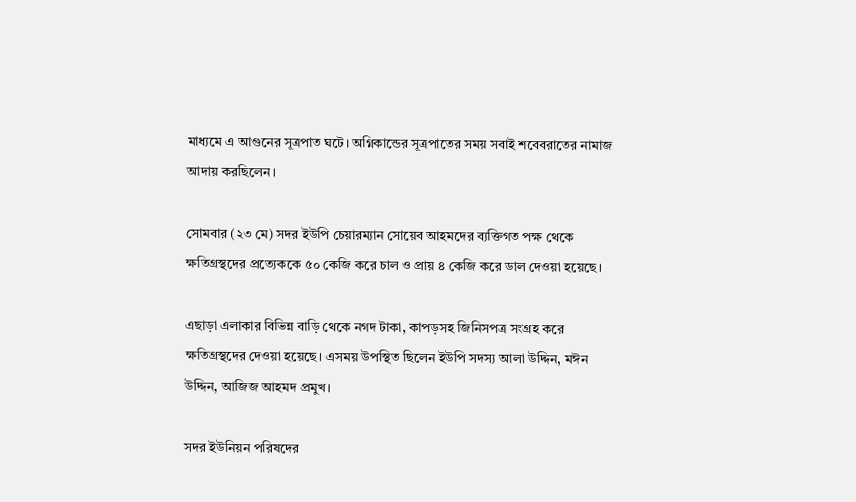মাধ্যমে এ আগুনের সূত্রপাত ঘটে। অগ্নিকান্ডের সূত্রপাতের সময় সবাই শবেবরাতের নামাজ আদায় করছিলেন।

সোমবার (২৩ মে) সদর ইউপি চেয়ারম্যান সোয়েব আহমদের ব্যক্তিগত পক্ষ থেকে ক্ষতিগ্রস্থদের প্রত্যেককে ৫০ কেজি করে চাল ও প্রায় ৪ কেজি করে ডাল দেওয়া হয়েছে।

এছাড়া এলাকার বিভিন্ন বাড়ি থেকে নগদ টাকা, কাপড়সহ জিনিসপত্র সংগ্রহ করে ক্ষতিগ্রস্থদের দেওয়া হয়েছে। এসময় উপস্থিত ছিলেন ইউপি সদস্য আলা উদ্দিন, মঈন উদ্দিন, আজিজ আহমদ প্রমুখ।

সদর ইউনিয়ন পরিষদের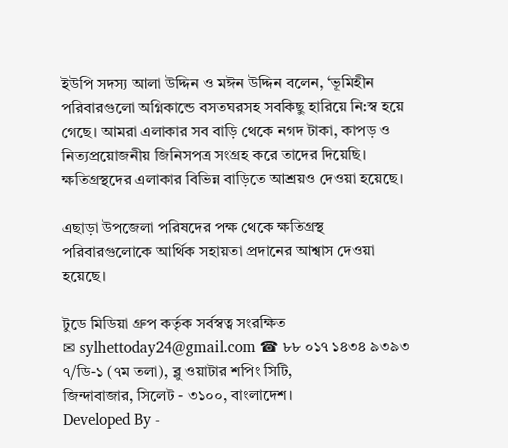ইউপি সদস্য আলা উদ্দিন ও মঈন উদ্দিন বলেন, ‘ভূমিহীন পরিবারগুলো অগ্নিকান্ডে বসতঘরসহ সবকিছু হারিয়ে নি:স্ব হয়ে গেছে। আমরা এলাকার সব বাড়ি থেকে নগদ টাকা, কাপড় ও নিত্যপ্রয়োজনীয় জিনিসপত্র সংগ্রহ করে তাদের দিয়েছি। ক্ষতিগ্রস্থদের এলাকার বিভিন্ন বাড়িতে আশ্রয়ও দেওয়া হয়েছে।

এছাড়া উপজেলা পরিষদের পক্ষ থেকে ক্ষতিগ্রস্থ পরিবারগুলোকে আর্থিক সহায়তা প্রদানের আশ্বাস দেওয়া হয়েছে।

টুডে মিডিয়া গ্রুপ কর্তৃক সর্বস্বত্ব সংরক্ষিত
✉ sylhettoday24@gmail.com ☎ ৮৮ ০১৭ ১৪৩৪ ৯৩৯৩
৭/ডি-১ (৭ম তলা), ব্লু ওয়াটার শপিং সিটি,
জিন্দাবাজার, সিলেট - ৩১০০, বাংলাদেশ।
Developed By -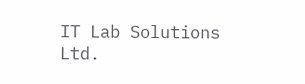IT Lab Solutions Ltd.